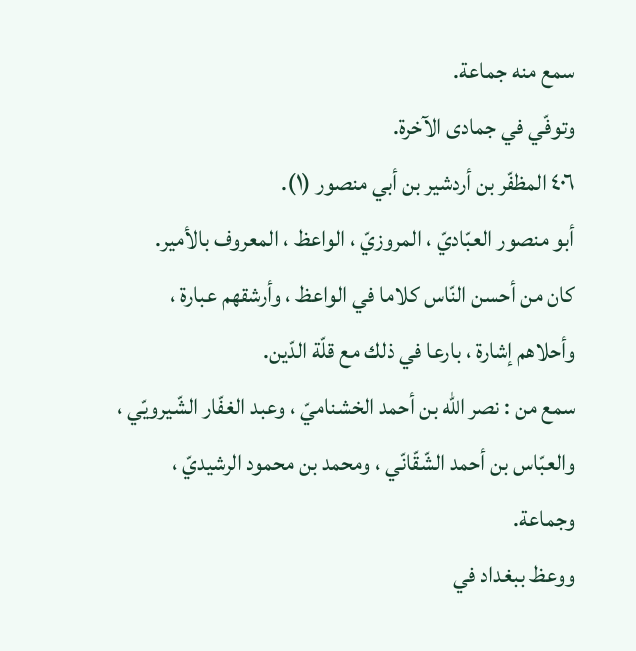سمع منه جماعة.
وتوفّي في جمادى الآخرة.
٤٠٦ المظفّر بن أردشير بن أبي منصور (١).
أبو منصور العبّاديّ ، المروزيّ ، الواعظ ، المعروف بالأمير.
كان من أحسن النّاس كلاما في الواعظ ، وأرشقهم عبارة ، وأحلاهم إشارة ، بارعا في ذلك مع قلّة الدّين.
سمع من : نصر الله بن أحمد الخشناميّ ، وعبد الغفّار الشّيرويّي ، والعبّاس بن أحمد الشّقّانّي ، ومحمد بن محمود الرشيديّ ، وجماعة.
ووعظ ببغداد في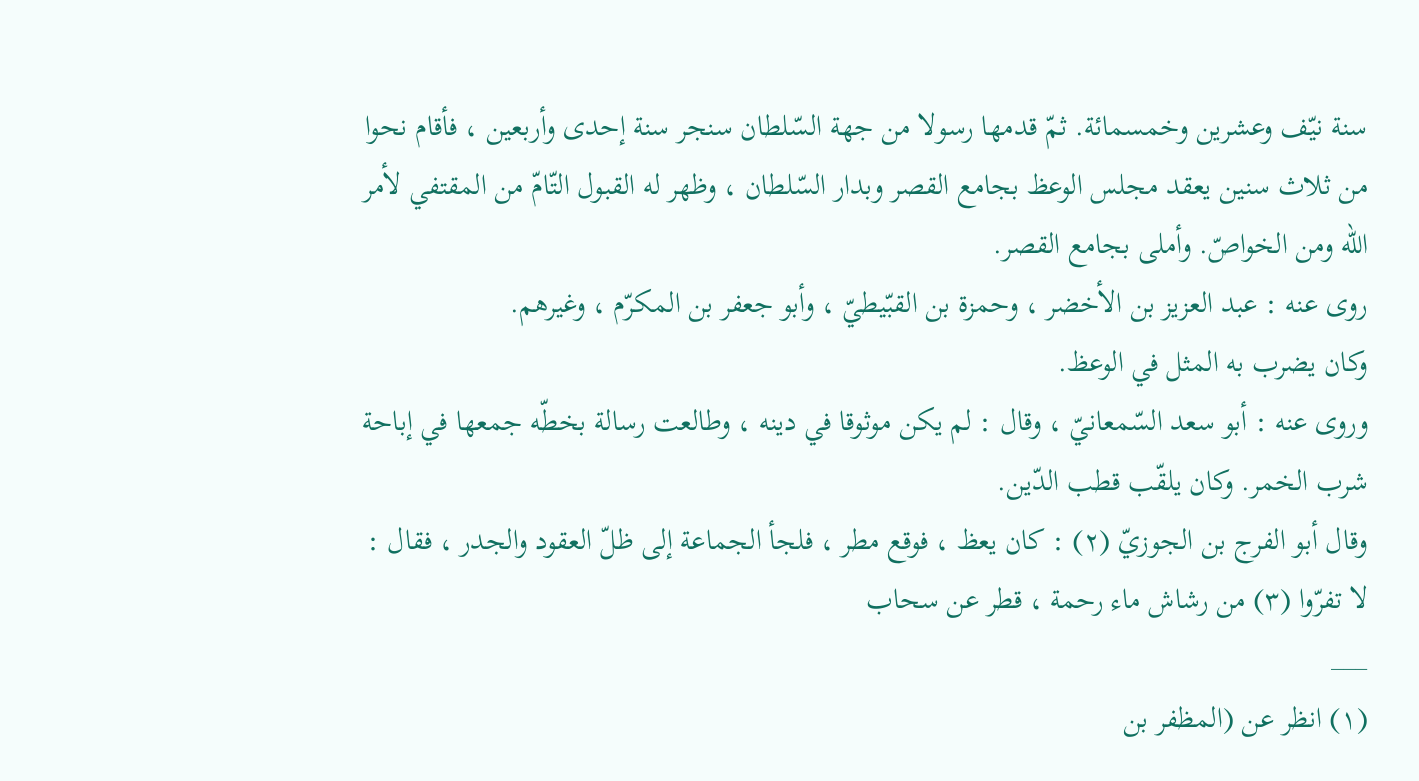سنة نيّف وعشرين وخمسمائة. ثمّ قدمها رسولا من جهة السّلطان سنجر سنة إحدى وأربعين ، فأقام نحوا من ثلاث سنين يعقد مجلس الوعظ بجامع القصر وبدار السّلطان ، وظهر له القبول التّامّ من المقتفي لأمر الله ومن الخواصّ. وأملى بجامع القصر.
روى عنه : عبد العزيز بن الأخضر ، وحمزة بن القبّيطيّ ، وأبو جعفر بن المكرّم ، وغيرهم.
وكان يضرب به المثل في الوعظ.
وروى عنه : أبو سعد السّمعانيّ ، وقال : لم يكن موثوقا في دينه ، وطالعت رسالة بخطّه جمعها في إباحة شرب الخمر. وكان يلقّب قطب الدّين.
وقال أبو الفرج بن الجوزيّ (٢) : كان يعظ ، فوقع مطر ، فلجأ الجماعة إلى ظلّ العقود والجدر ، فقال : لا تفرّوا (٣) من رشاش ماء رحمة ، قطر عن سحاب
___
(١) انظر عن (المظفر بن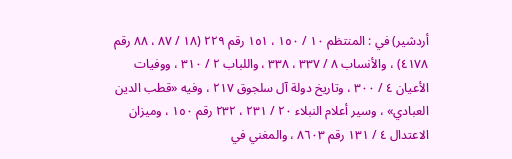أردشير) في : المنتظم ١٠ / ١٥٠ ، ١٥١ رقم ٢٢٩ (١٨ / ٨٧ ، ٨٨ رقم ٤١٧٨) ، والأنساب ٨ / ٣٣٧ ، ٣٣٨ ، واللباب ٢ / ٣١٠ ، ووفيات الأعيان ٤ / ٣٠٠ ، وتاريخ دولة آل سلجوق ٢١٧ ، وفيه «قطب الدين العبادي» ، وسير أعلام النبلاء ٢٠ / ٢٣١ ، ٢٣٢ رقم ١٥٠ ، وميزان الاعتدال ٤ / ١٣١ رقم ٨٦٠٣ ، والمغني في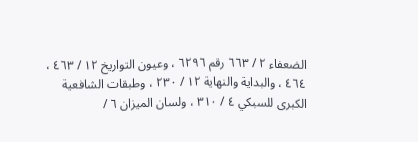الضعفاء ٢ / ٦٦٣ رقم ٦٢٩٦ ، وعيون التواريخ ١٢ / ٤٦٣ ، ٤٦٤ ، والبداية والنهاية ١٢ / ٢٣٠ ، وطبقات الشافعية الكبرى للسبكي ٤ / ٣١٠ ، ولسان الميزان ٦ /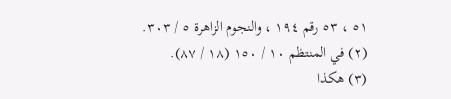٥١ ، ٥٣ رقم ١٩٤ ، والنجوم الزاهرة ٥ / ٣٠٣.
(٢) في المنتظم ١٠ / ١٥٠ (١٨ / ٨٧).
(٣) هكذا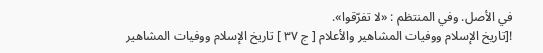في الأصل. وفي المنتظم : «لا تفرّقوا».
![تاريخ الإسلام ووفيات المشاهير والأعلام [ ج ٣٧ ] تاريخ الإسلام ووفيات المشاهير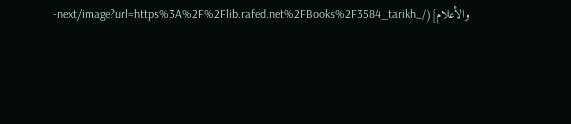والأعلام](/_next/image?url=https%3A%2F%2Flib.rafed.net%2FBooks%2F3584_tarikh-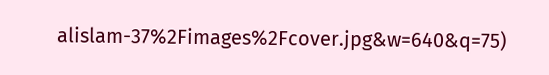alislam-37%2Fimages%2Fcover.jpg&w=640&q=75)